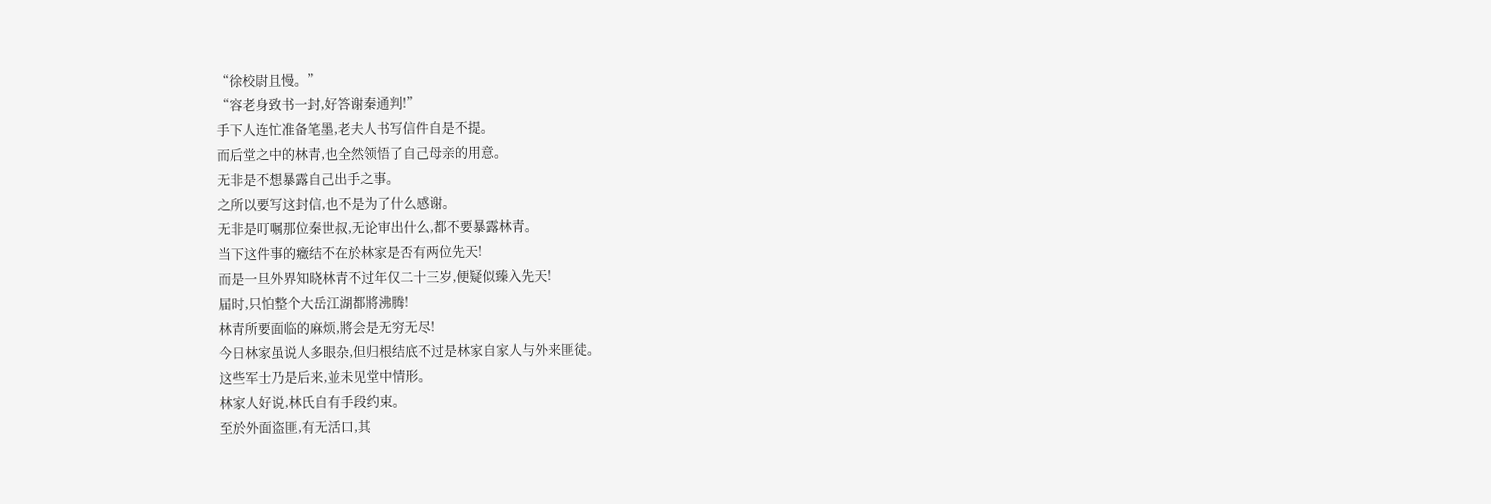“徐校尉且慢。”
“容老身致书一封,好答谢秦通判!”
手下人连忙准备笔墨,老夫人书写信件自是不提。
而后堂之中的林青,也全然领悟了自己母亲的用意。
无非是不想暴露自己出手之事。
之所以要写这封信,也不是为了什么感谢。
无非是叮嘱那位秦世叔,无论审出什么,都不要暴露林青。
当下这件事的癥结不在於林家是否有两位先天!
而是一旦外界知晓林青不过年仅二十三岁,便疑似臻入先天!
届时,只怕整个大岳江湖都將沸腾!
林青所要面临的麻烦,將会是无穷无尽!
今日林家虽说人多眼杂,但归根结底不过是林家自家人与外来匪徒。
这些军士乃是后来,並未见堂中情形。
林家人好说,林氏自有手段约束。
至於外面盗匪,有无活口,其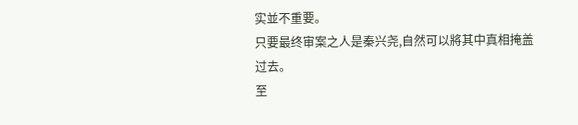实並不重要。
只要最终审案之人是秦兴尧,自然可以將其中真相掩盖过去。
至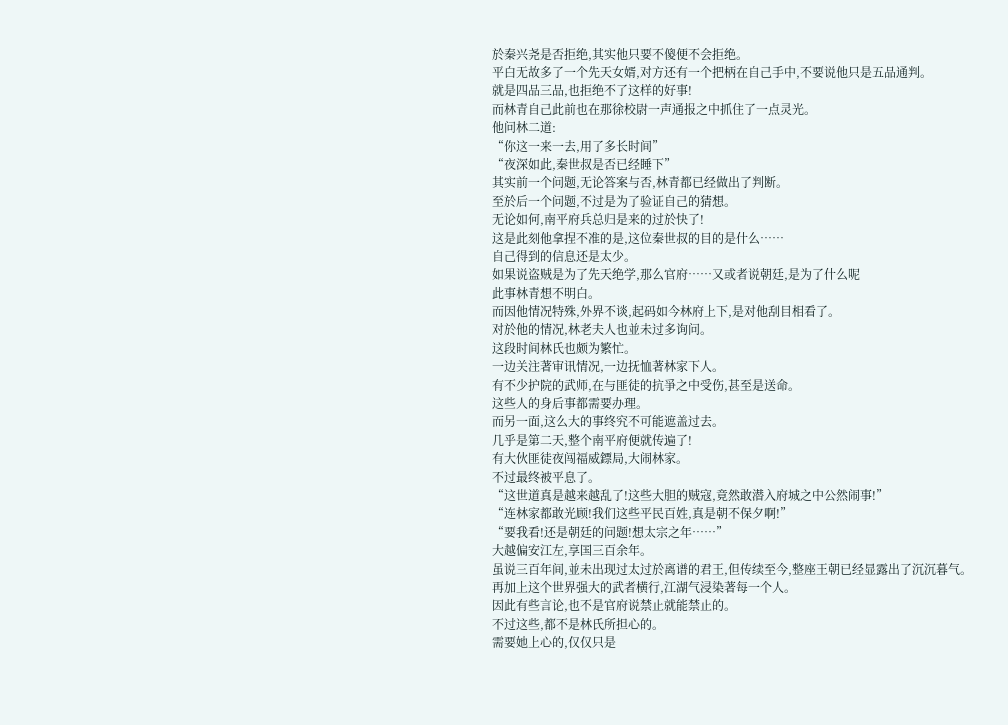於秦兴尧是否拒绝,其实他只要不傻便不会拒绝。
平白无故多了一个先天女婿,对方还有一个把柄在自己手中,不要说他只是五品通判。
就是四品三品,也拒绝不了这样的好事!
而林青自己此前也在那徐校尉一声通报之中抓住了一点灵光。
他问林二道:
“你这一来一去,用了多长时间”
“夜深如此,秦世叔是否已经睡下”
其实前一个问题,无论答案与否,林青都已经做出了判断。
至於后一个问题,不过是为了验证自己的猜想。
无论如何,南平府兵总归是来的过於快了!
这是此刻他拿捏不准的是,这位秦世叔的目的是什么……
自己得到的信息还是太少。
如果说盗贼是为了先天绝学,那么官府……又或者说朝廷,是为了什么呢
此事林青想不明白。
而因他情况特殊,外界不谈,起码如今林府上下,是对他刮目相看了。
对於他的情况,林老夫人也並未过多询问。
这段时间林氏也颇为繁忙。
一边关注著审讯情况,一边抚恤著林家下人。
有不少护院的武师,在与匪徒的抗爭之中受伤,甚至是送命。
这些人的身后事都需要办理。
而另一面,这么大的事终究不可能遮盖过去。
几乎是第二天,整个南平府便就传遍了!
有大伙匪徒夜闯福威鏢局,大闹林家。
不过最终被平息了。
“这世道真是越来越乱了!这些大胆的贼寇,竟然敢潜入府城之中公然闹事!”
“连林家都敢光顾!我们这些平民百姓,真是朝不保夕啊!”
“要我看!还是朝廷的问题!想太宗之年……”
大越偏安江左,享国三百余年。
虽说三百年间,並未出现过太过於离谱的君王,但传续至今,整座王朝已经显露出了沉沉暮气。
再加上这个世界强大的武者横行,江湖气浸染著每一个人。
因此有些言论,也不是官府说禁止就能禁止的。
不过这些,都不是林氏所担心的。
需要她上心的,仅仅只是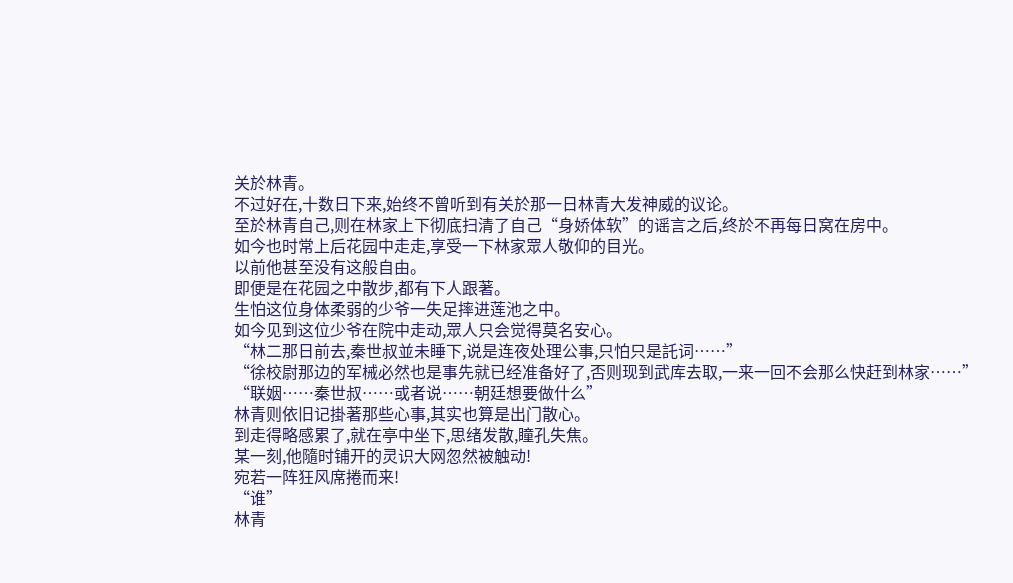关於林青。
不过好在,十数日下来,始终不曾听到有关於那一日林青大发神威的议论。
至於林青自己,则在林家上下彻底扫清了自己“身娇体软”的谣言之后,终於不再每日窝在房中。
如今也时常上后花园中走走,享受一下林家眾人敬仰的目光。
以前他甚至没有这般自由。
即便是在花园之中散步,都有下人跟著。
生怕这位身体柔弱的少爷一失足摔进莲池之中。
如今见到这位少爷在院中走动,眾人只会觉得莫名安心。
“林二那日前去,秦世叔並未睡下,说是连夜处理公事,只怕只是託词……”
“徐校尉那边的军械必然也是事先就已经准备好了,否则现到武库去取,一来一回不会那么快赶到林家……”
“联姻……秦世叔……或者说……朝廷想要做什么”
林青则依旧记掛著那些心事,其实也算是出门散心。
到走得略感累了,就在亭中坐下,思绪发散,瞳孔失焦。
某一刻,他隨时铺开的灵识大网忽然被触动!
宛若一阵狂风席捲而来!
“谁”
林青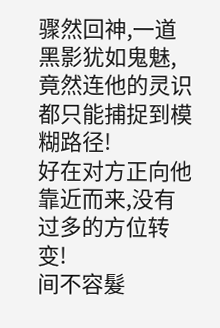骤然回神,一道黑影犹如鬼魅,竟然连他的灵识都只能捕捉到模糊路径!
好在对方正向他靠近而来,没有过多的方位转变!
间不容髮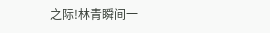之际!林青瞬间一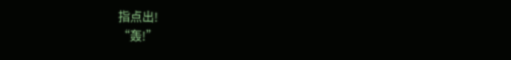指点出!
“轰!”